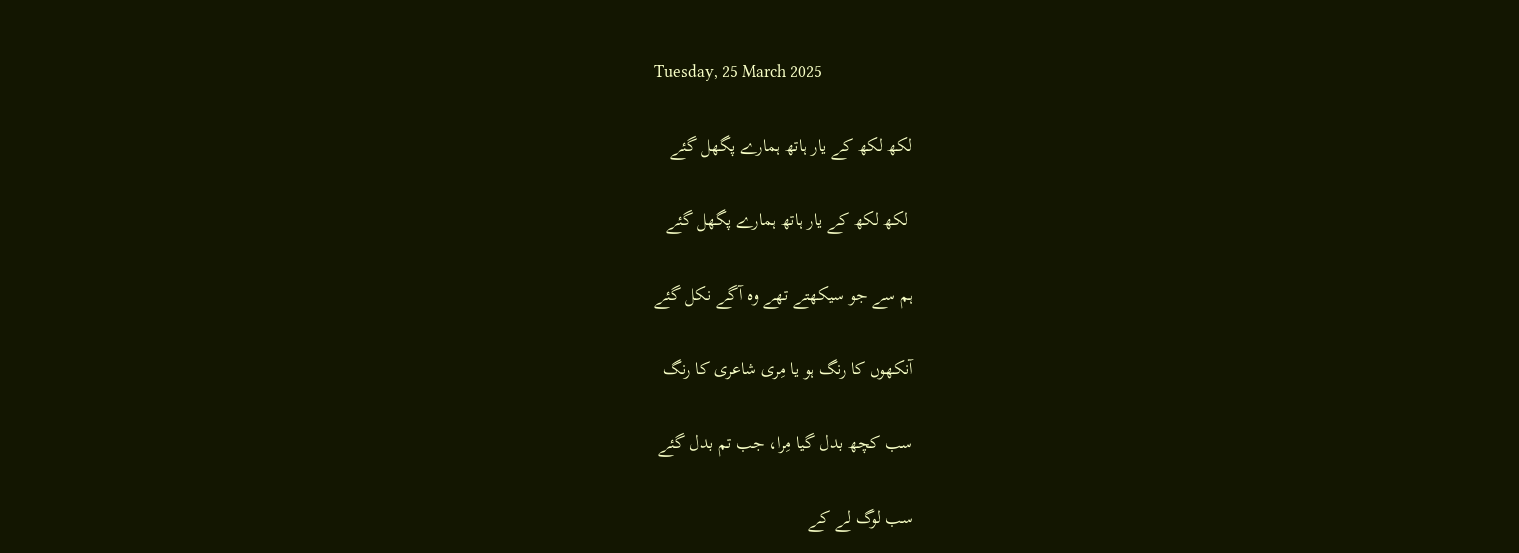Tuesday, 25 March 2025

لکھ لکھ کے یار ہاتھ ہمارے پگھل گئے

 لکھ لکھ کے یار ہاتھ ہمارے پگھل گئے

ہم سے جو سیکھتے تھے وہ آگے نکل گئے

آنکھوں کا رنگ ہو یا مِری شاعری کا رنگ

سب کچھ بدل گیا مِرا، جب تم بدل گئے

سب لوگ لے کے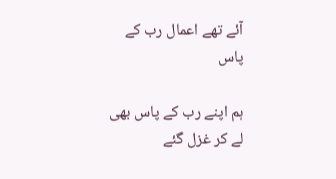آئے تھے اعمال رب کے پاس

ہم اپنے رب کے پاس بھی لے کر غزل گئے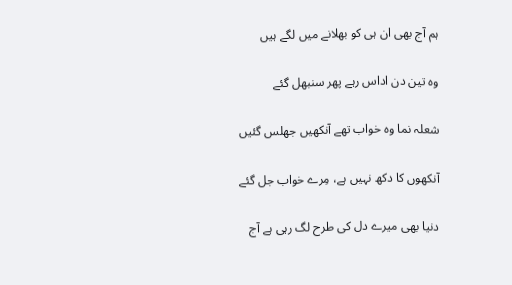ہم آج بھی ان ہی کو بھلانے میں لگے ہیں

وہ تین دن اداس رہے پھر سنبھل گئے

شعلہ نما وہ خواب تھے آنکھیں جھلس گئیں

آنکھوں کا دکھ نہیں ہے، مِرے خواب جل گئے

دنیا بھی میرے دل کی طرح لگ رہی ہے آج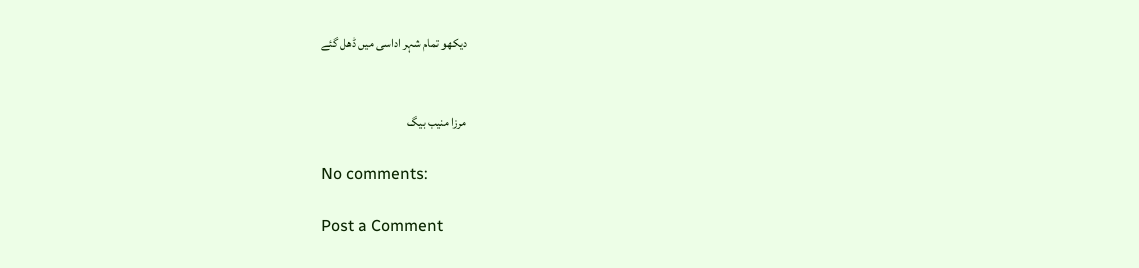دیکھو تمام شہر اداسی میں ڈھل گئے


مرزا منیب بیگ

No comments:

Post a Comment